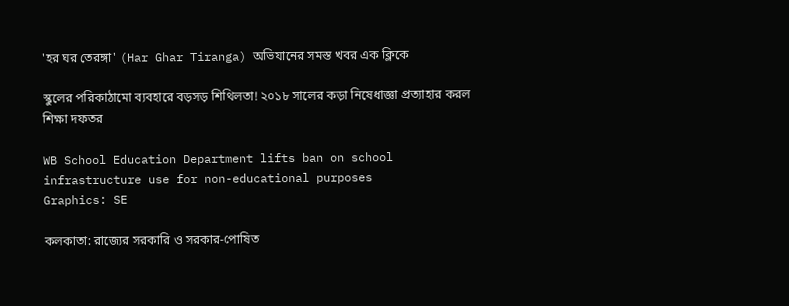'হর ঘর তেরঙ্গা' (Har Ghar Tiranga) অভিযানের সমস্ত খবর এক ক্লিকে

স্কুলের পরিকাঠামো ব্যবহারে বড়সড় শিথিলতা! ২০১৮ সালের কড়া নিষেধাজ্ঞা প্রত্যাহার করল শিক্ষা দফতর

WB School Education Department lifts ban on school infrastructure use for non-educational purposes
Graphics: SE

কলকাতা: রাজ্যের সরকারি ও সরকার-পোষিত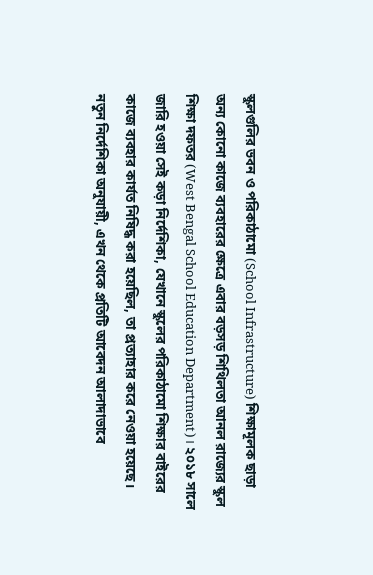স্কুলগুলির ভবন ও পরিকাঠামো (School Infrastructure) শিক্ষামূলক ছাড়া অন্য কোনো কাজে ব্যবহারের ক্ষেত্রে এবার বড়সড় শিথিলতা আনল রাজ্যের স্কুল শিক্ষা দফতর (West Bengal School Education Department)। ২০১৮ সালে জারি হওয়া সেই কড়া নির্দেশিকা, যেখানে স্কুলের পরিকাঠামো শিক্ষার বাইরের কাজে ব্যবহার কার্যত নিষিদ্ধ করা হয়েছিল, তা প্রত্যাহার করে নেওয়া হয়েছে। নতুন নির্দেশিকা অনুযায়ী, এখন থেকে প্রতিটি আবেদন আলাদাভাবে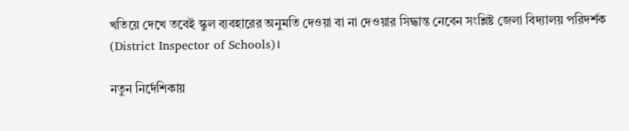খতিয়ে দেখে তবেই স্কুল ব্যবহারের অনুমতি দেওয়া বা না দেওয়ার সিদ্ধান্ত নেবেন সংশ্লিষ্ট জেলা বিদ্যালয় পরিদর্শক (District Inspector of Schools)।

নতুন নির্দেশিকায়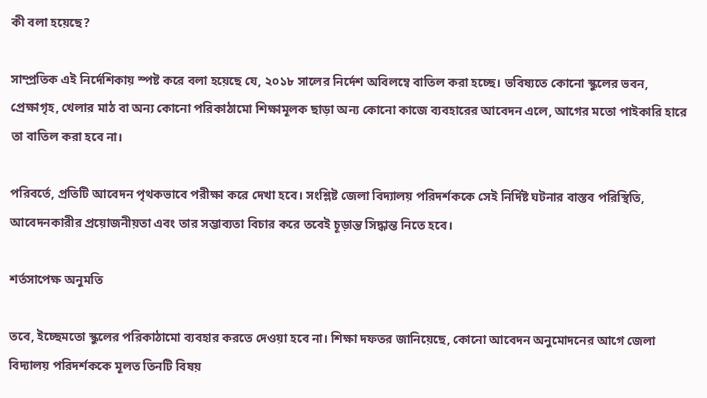কী বলা হয়েছে?

সাম্প্রতিক এই নির্দেশিকায় স্পষ্ট করে বলা হয়েছে যে, ২০১৮ সালের নির্দেশ অবিলম্বে বাতিল করা হচ্ছে। ভবিষ্যতে কোনো স্কুলের ভবন, প্রেক্ষাগৃহ, খেলার মাঠ বা অন্য কোনো পরিকাঠামো শিক্ষামূলক ছাড়া অন্য কোনো কাজে ব্যবহারের আবেদন এলে, আগের মতো পাইকারি হারে তা বাতিল করা হবে না।

পরিবর্তে, প্রতিটি আবেদন পৃথকভাবে পরীক্ষা করে দেখা হবে। সংশ্লিষ্ট জেলা বিদ্যালয় পরিদর্শককে সেই নির্দিষ্ট ঘটনার বাস্তব পরিস্থিতি, আবেদনকারীর প্রয়োজনীয়তা এবং তার সম্ভাব্যতা বিচার করে তবেই চূড়ান্ত সিদ্ধান্ত নিতে হবে।

শর্তসাপেক্ষ অনুমতি

তবে, ইচ্ছেমতো স্কুলের পরিকাঠামো ব্যবহার করতে দেওয়া হবে না। শিক্ষা দফতর জানিয়েছে, কোনো আবেদন অনুমোদনের আগে জেলা বিদ্যালয় পরিদর্শককে মূলত তিনটি বিষয়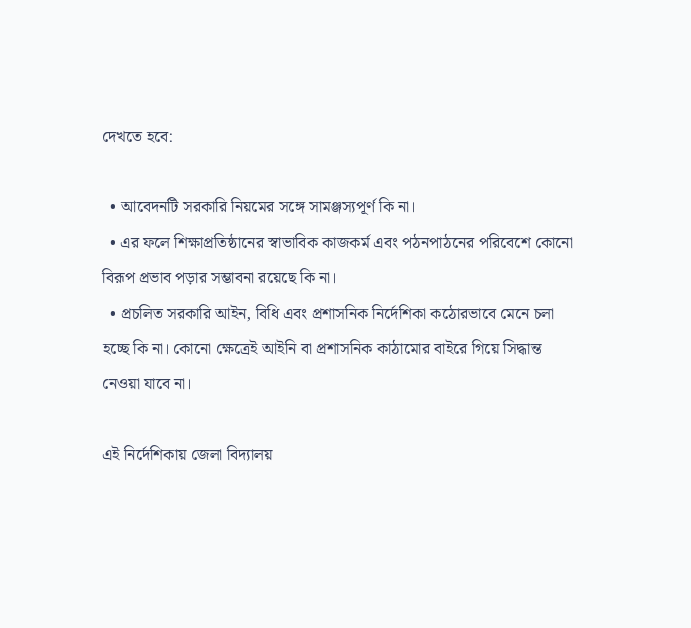দেখতে হবে:

  • আবেদনটি সরকারি নিয়মের সঙ্গে সামঞ্জস্যপূর্ণ কি না।
  • এর ফলে শিক্ষাপ্রতিষ্ঠানের স্বাভাবিক কাজকর্ম এবং পঠনপাঠনের পরিবেশে কোনো বিরূপ প্রভাব পড়ার সম্ভাবনা রয়েছে কি না।
  • প্রচলিত সরকারি আইন, বিধি এবং প্রশাসনিক নির্দেশিকা কঠোরভাবে মেনে চলা হচ্ছে কি না। কোনো ক্ষেত্রেই আইনি বা প্রশাসনিক কাঠামোর বাইরে গিয়ে সিদ্ধান্ত নেওয়া যাবে না।

এই নির্দেশিকায় জেলা বিদ্যালয়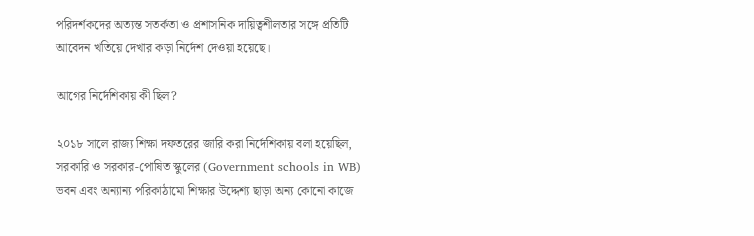পরিদর্শকদের অত্যন্ত সতর্কতা ও প্রশাসনিক দায়িত্বশীলতার সঙ্গে প্রতিটি আবেদন খতিয়ে দেখার কড়া নির্দেশ দেওয়া হয়েছে।

আগের নির্দেশিকায় কী ছিল?

২০১৮ সালে রাজ্য শিক্ষা দফতরের জারি করা নির্দেশিকায় বলা হয়েছিল, সরকারি ও সরকার-পোষিত স্কুলের (Government schools in WB) ভবন এবং অন্যান্য পরিকাঠামো শিক্ষার উদ্দেশ্য ছাড়া অন্য কোনো কাজে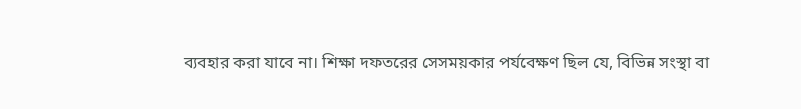ব্যবহার করা যাবে না। শিক্ষা দফতরের সেসময়কার পর্যবেক্ষণ ছিল যে, বিভিন্ন সংস্থা বা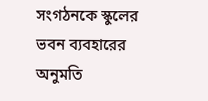সংগঠনকে স্কুলের ভবন ব্যবহারের অনুমতি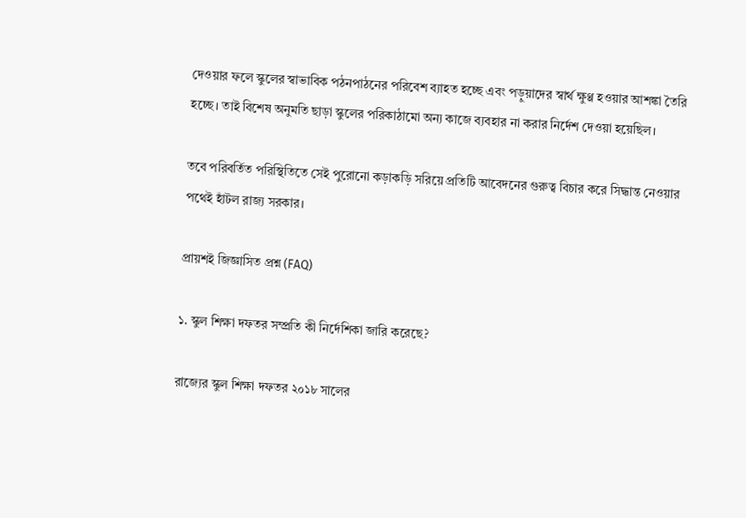দেওয়ার ফলে স্কুলের স্বাভাবিক পঠনপাঠনের পরিবেশ ব্যাহত হচ্ছে এবং পড়ুয়াদের স্বার্থ ক্ষুণ্ণ হওয়ার আশঙ্কা তৈরি হচ্ছে। তাই বিশেষ অনুমতি ছাড়া স্কুলের পরিকাঠামো অন্য কাজে ব্যবহার না করার নির্দেশ দেওয়া হয়েছিল।

তবে পরিবর্তিত পরিস্থিতিতে সেই পুরোনো কড়াকড়ি সরিয়ে প্রতিটি আবেদনের গুরুত্ব বিচার করে সিদ্ধান্ত নেওয়ার পথেই হাঁটল রাজ্য সরকার।

প্রায়শই জিজ্ঞাসিত প্রশ্ন (FAQ)

১. স্কুল শিক্ষা দফতর সম্প্রতি কী নির্দেশিকা জারি করেছে?

রাজ্যের স্কুল শিক্ষা দফতর ২০১৮ সালের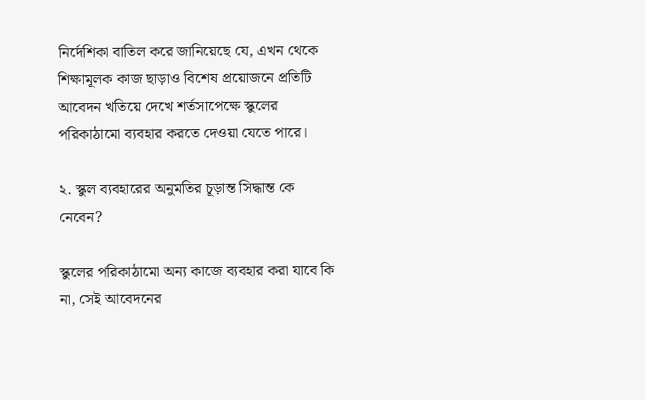নির্দেশিকা বাতিল করে জানিয়েছে যে, এখন থেকে শিক্ষামূলক কাজ ছাড়াও বিশেষ প্রয়োজনে প্রতিটি আবেদন খতিয়ে দেখে শর্তসাপেক্ষে স্কুলের পরিকাঠামো ব্যবহার করতে দেওয়া যেতে পারে।

২. স্কুল ব্যবহারের অনুমতির চূড়ান্ত সিদ্ধান্ত কে নেবেন?

স্কুলের পরিকাঠামো অন্য কাজে ব্যবহার করা যাবে কি না, সেই আবেদনের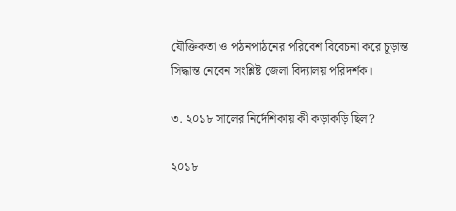যৌক্তিকতা ও পঠনপাঠনের পরিবেশ বিবেচনা করে চূড়ান্ত সিদ্ধান্ত নেবেন সংশ্লিষ্ট জেলা বিদ্যালয় পরিদর্শক।

৩. ২০১৮ সালের নির্দেশিকায় কী কড়াকড়ি ছিল?

২০১৮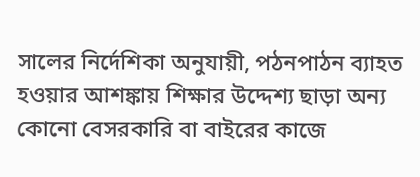সালের নির্দেশিকা অনুযায়ী, পঠনপাঠন ব্যাহত হওয়ার আশঙ্কায় শিক্ষার উদ্দেশ্য ছাড়া অন্য কোনো বেসরকারি বা বাইরের কাজে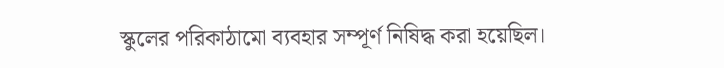স্কুলের পরিকাঠামো ব্যবহার সম্পূর্ণ নিষিদ্ধ করা হয়েছিল।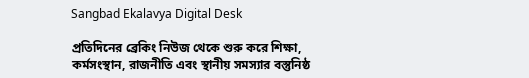Sangbad Ekalavya Digital Desk

প্রতিদিনের ব্রেকিং নিউজ থেকে শুরু করে শিক্ষা, কর্মসংস্থান, রাজনীতি এবং স্থানীয় সমস্যার বস্তুনিষ্ঠ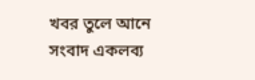খবর তুলে আনে সংবাদ একলব্য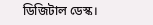ডিজিটাল ডেস্ক।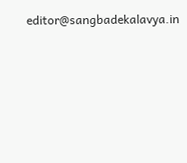editor@sangbadekalavya.in